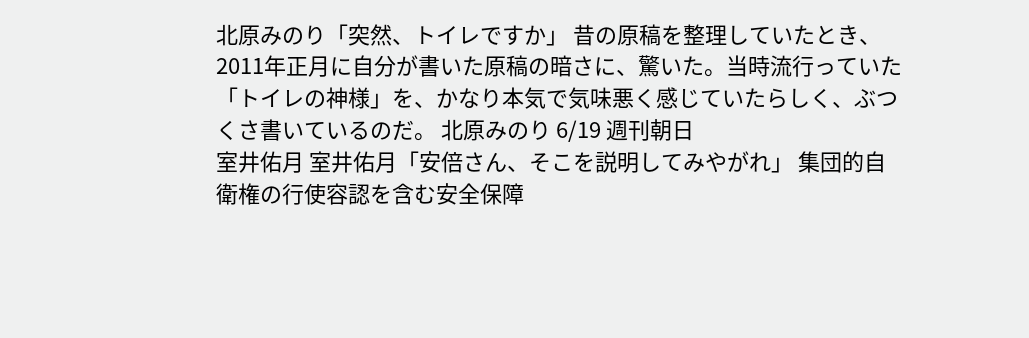北原みのり「突然、トイレですか」 昔の原稿を整理していたとき、2011年正月に自分が書いた原稿の暗さに、驚いた。当時流行っていた「トイレの神様」を、かなり本気で気味悪く感じていたらしく、ぶつくさ書いているのだ。 北原みのり 6/19 週刊朝日
室井佑月 室井佑月「安倍さん、そこを説明してみやがれ」 集団的自衛権の行使容認を含む安全保障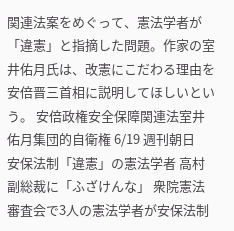関連法案をめぐって、憲法学者が「違憲」と指摘した問題。作家の室井佑月氏は、改憲にこだわる理由を安倍晋三首相に説明してほしいという。 安倍政権安全保障関連法室井佑月集団的自衛権 6/19 週刊朝日
安保法制「違憲」の憲法学者 高村副総裁に「ふざけんな」 衆院憲法審査会で3人の憲法学者が安保法制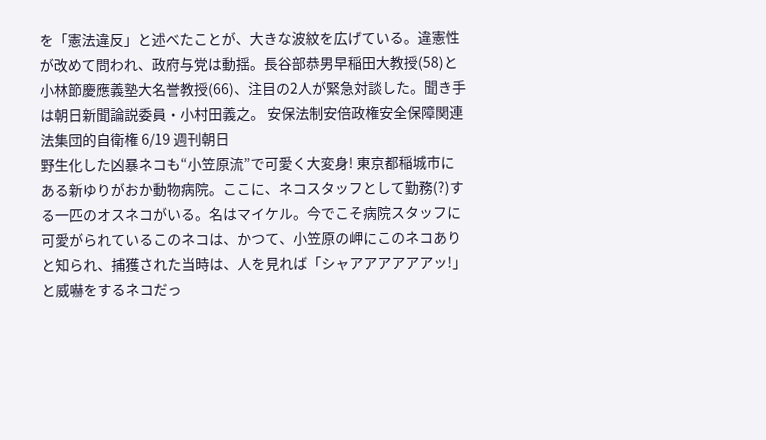を「憲法違反」と述べたことが、大きな波紋を広げている。違憲性が改めて問われ、政府与党は動揺。長谷部恭男早稲田大教授(58)と小林節慶應義塾大名誉教授(66)、注目の2人が緊急対談した。聞き手は朝日新聞論説委員・小村田義之。 安保法制安倍政権安全保障関連法集団的自衛権 6/19 週刊朝日
野生化した凶暴ネコも“小笠原流”で可愛く大変身! 東京都稲城市にある新ゆりがおか動物病院。ここに、ネコスタッフとして勤務(?)する一匹のオスネコがいる。名はマイケル。今でこそ病院スタッフに可愛がられているこのネコは、かつて、小笠原の岬にこのネコありと知られ、捕獲された当時は、人を見れば「シャアアアアアアッ!」と威嚇をするネコだっ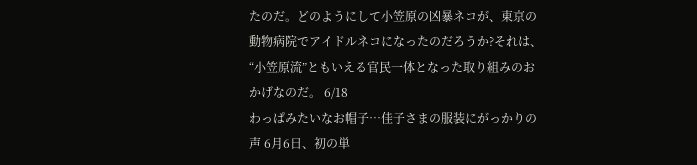たのだ。どのようにして小笠原の凶暴ネコが、東京の動物病院でアイドルネコになったのだろうか?それは、“小笠原流”ともいえる官民一体となった取り組みのおかげなのだ。 6/18
わっぱみたいなお帽子…佳子さまの服装にがっかりの声 6月6日、初の単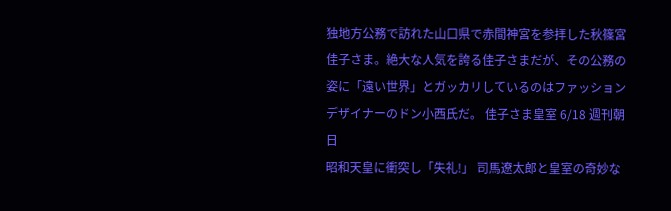独地方公務で訪れた山口県で赤間神宮を参拝した秋篠宮佳子さま。絶大な人気を誇る佳子さまだが、その公務の姿に「遠い世界」とガッカリしているのはファッションデザイナーのドン小西氏だ。 佳子さま皇室 6/18 週刊朝日
昭和天皇に衝突し「失礼!」 司馬遼太郎と皇室の奇妙な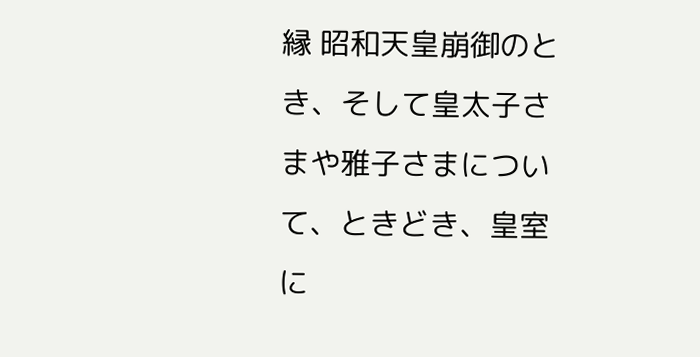縁 昭和天皇崩御のとき、そして皇太子さまや雅子さまについて、ときどき、皇室に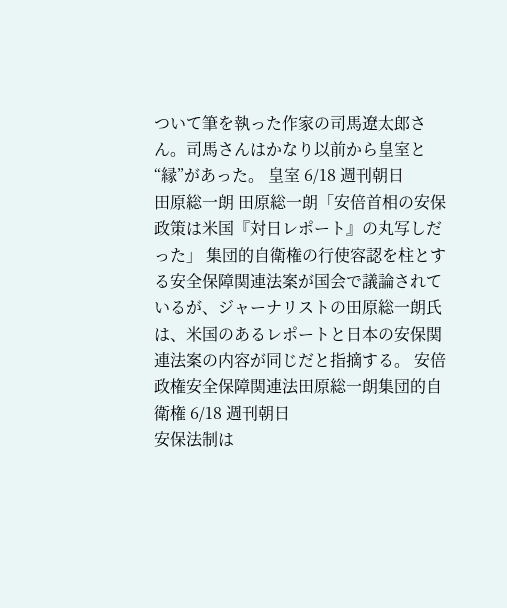ついて筆を執った作家の司馬遼太郎さん。司馬さんはかなり以前から皇室と“縁”があった。 皇室 6/18 週刊朝日
田原総一朗 田原総一朗「安倍首相の安保政策は米国『対日レポート』の丸写しだった」 集団的自衛権の行使容認を柱とする安全保障関連法案が国会で議論されているが、ジャーナリストの田原総一朗氏は、米国のあるレポートと日本の安保関連法案の内容が同じだと指摘する。 安倍政権安全保障関連法田原総一朗集団的自衛権 6/18 週刊朝日
安保法制は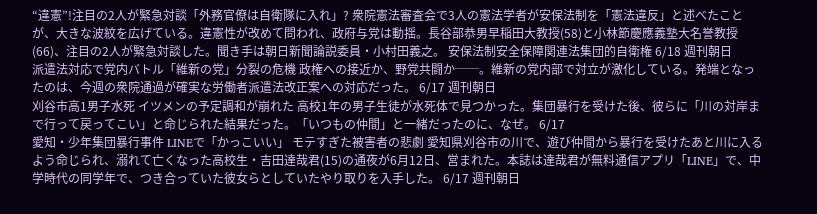“違憲”!注目の2人が緊急対談「外務官僚は自衛隊に入れ」? 衆院憲法審査会で3人の憲法学者が安保法制を「憲法違反」と述べたことが、大きな波紋を広げている。違憲性が改めて問われ、政府与党は動揺。長谷部恭男早稲田大教授(58)と小林節慶應義塾大名誉教授(66)、注目の2人が緊急対談した。聞き手は朝日新聞論説委員・小村田義之。 安保法制安全保障関連法集団的自衛権 6/18 週刊朝日
派遣法対応で党内バトル「維新の党」分裂の危機 政権への接近か、野党共闘か──。維新の党内部で対立が激化している。発端となったのは、今週の衆院通過が確実な労働者派遣法改正案への対応だった。 6/17 週刊朝日
刈谷市高1男子水死 イツメンの予定調和が崩れた 高校1年の男子生徒が水死体で見つかった。集団暴行を受けた後、彼らに「川の対岸まで行って戻ってこい」と命じられた結果だった。「いつもの仲間」と一緒だったのに、なぜ。 6/17
愛知・少年集団暴行事件 LINEで「かっこいい」 モテすぎた被害者の悲劇 愛知県刈谷市の川で、遊び仲間から暴行を受けたあと川に入るよう命じられ、溺れて亡くなった高校生・吉田達哉君(15)の通夜が6月12日、営まれた。本誌は達哉君が無料通信アプリ「LINE」で、中学時代の同学年で、つき合っていた彼女らとしていたやり取りを入手した。 6/17 週刊朝日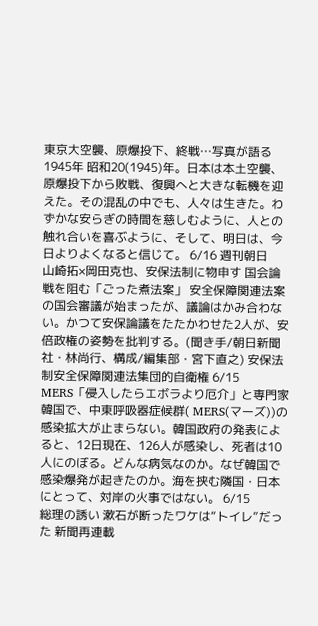東京大空襲、原爆投下、終戦…写真が語る1945年 昭和20(1945)年。日本は本土空襲、原爆投下から敗戦、復興へと大きな転機を迎えた。その混乱の中でも、人々は生きた。わずかな安らぎの時間を慈しむように、人との触れ合いを喜ぶように、そして、明日は、今日よりよくなると信じて。 6/16 週刊朝日
山崎拓×岡田克也、安保法制に物申す 国会論戦を阻む「ごった煮法案」 安全保障関連法案の国会審議が始まったが、議論はかみ合わない。かつて安保論議をたたかわせた2人が、安倍政権の姿勢を批判する。(聞き手/朝日新聞社・林尚行、構成/編集部・宮下直之) 安保法制安全保障関連法集団的自衛権 6/15
MERS「侵入したらエボラより厄介」と専門家 韓国で、中東呼吸器症候群( MERS(マーズ))の感染拡大が止まらない。韓国政府の発表によると、12日現在、126人が感染し、死者は10人にのぼる。どんな病気なのか。なぜ韓国で感染爆発が起きたのか。海を挟む隣国・日本にとって、対岸の火事ではない。 6/15
総理の誘い 漱石が断ったワケは“トイレ”だった 新聞再連載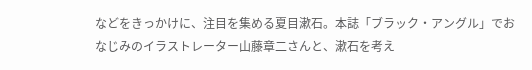などをきっかけに、注目を集める夏目漱石。本誌「ブラック・アングル」でおなじみのイラストレーター山藤章二さんと、漱石を考え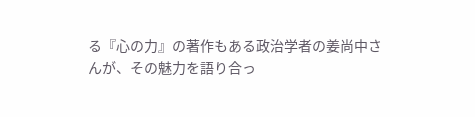る『心の力』の著作もある政治学者の姜尚中さんが、その魅力を語り合っ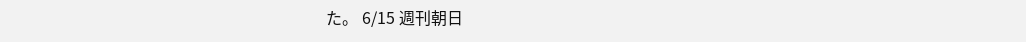た。 6/15 週刊朝日